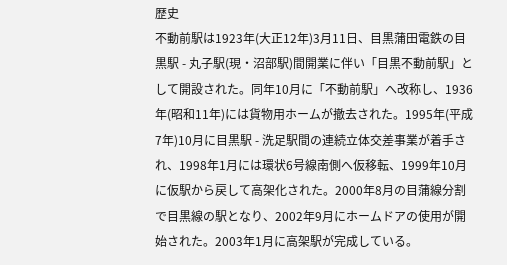歴史
不動前駅は1923年(大正12年)3月11日、目黒蒲田電鉄の目黒駅 - 丸子駅(現・沼部駅)間開業に伴い「目黒不動前駅」として開設された。同年10月に「不動前駅」へ改称し、1936年(昭和11年)には貨物用ホームが撤去された。1995年(平成7年)10月に目黒駅 - 洗足駅間の連続立体交差事業が着手され、1998年1月には環状6号線南側へ仮移転、1999年10月に仮駅から戻して高架化された。2000年8月の目蒲線分割で目黒線の駅となり、2002年9月にホームドアの使用が開始された。2003年1月に高架駅が完成している。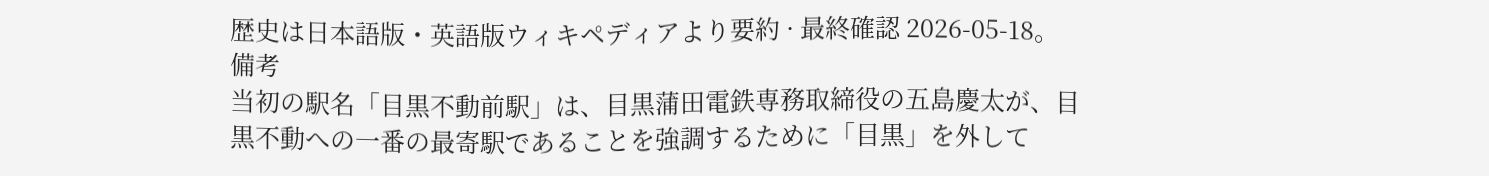歴史は日本語版・英語版ウィキペディアより要約 · 最終確認 2026-05-18。
備考
当初の駅名「目黒不動前駅」は、目黒蒲田電鉄専務取締役の五島慶太が、目黒不動への一番の最寄駅であることを強調するために「目黒」を外して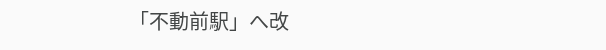「不動前駅」へ改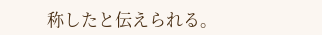称したと伝えられる。